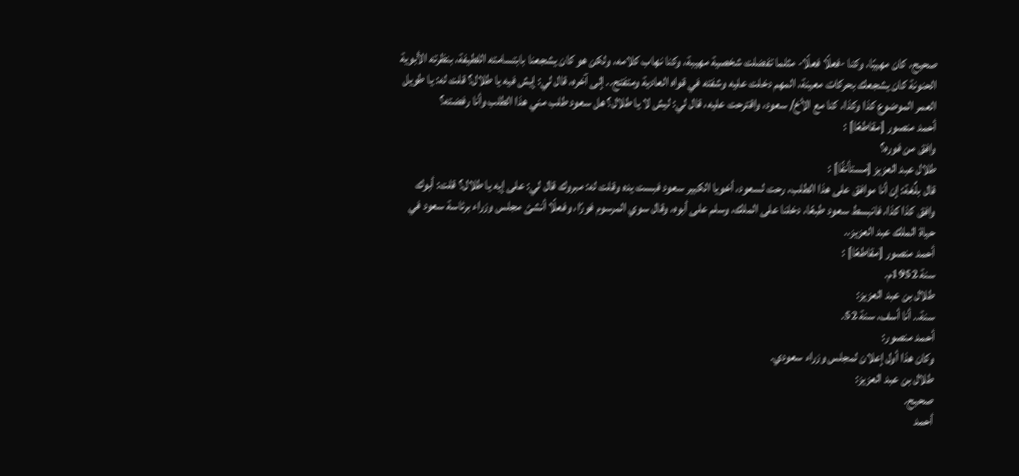صحيح، كان مهيبًا، وكنا -فعلًا فعلًا- مثلما تفضلت شخصية مهيبة، وكنا نهاب كلامه، ولكن هو كان يشجعنا بابتسامته اللطيفة، بنظرته الأبوية الحنونة كان يشجعك بحركات معينة، المهم دخلت عليه وشفته في قواه العادية ومتفتح.. إلى آخره، قال لي: إيش فيه يا طلال؟ قلت له: يا طويل العمر الموضوع كذا وكذا، كنا مع الأخ/ سعود، واقترحت عليه، قال لي: ليش لا يا طلال؟ هل سعود طلب مني هذا الطلب وأنا رفضته؟
أحمد منصور [مقاطعًا] :
وافق من فوره؟
طلال عبد العزيز [مستأنفًا] :
قال بلِّغة: إن أنا موافق على هذا الطلب، رحت لسعود، أخويا الكبير سعود فبست يده وقلت له: مبروك قال لي: على إيه يا طلال؟ قلت: أبوك وافق كذا كذا، فانبسط سعود طبعًا، دخلنا على الملك، وسلم على أبوه، وقال سوي المرسوم فورًا، وفعلًا أنشئ مجلس وزراء برئاسة سعود في حياة الملك عبد العزيز..
أحمد منصور [مقاطعًا] :
سنة 1952م.
طلال بن عبد العزيز:
سنة.. أنا أسف، سنة 52.
أحمد منصور:
وكان هذا أول إعلان لمجلس وزراء سعودي.
طلال بن عبد العزيز:
صحيح.
أحمد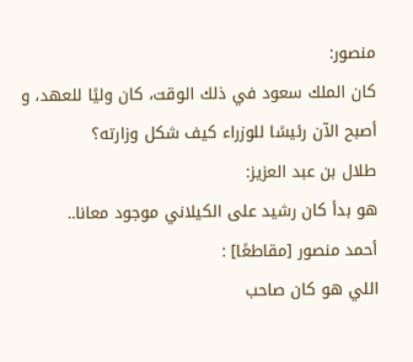منصور:
كان الملك سعود في ذلك الوقت، كان وليًا للعهد، و أصبح الآن رئيسًا للوزراء كيف شكل وزارته؟
طلال بن عبد العزيز:
هو بدأ كان رشيد على الكيلاني موجود معانا..
أحمد منصور [مقاطعًا] :
اللي هو كان صاحب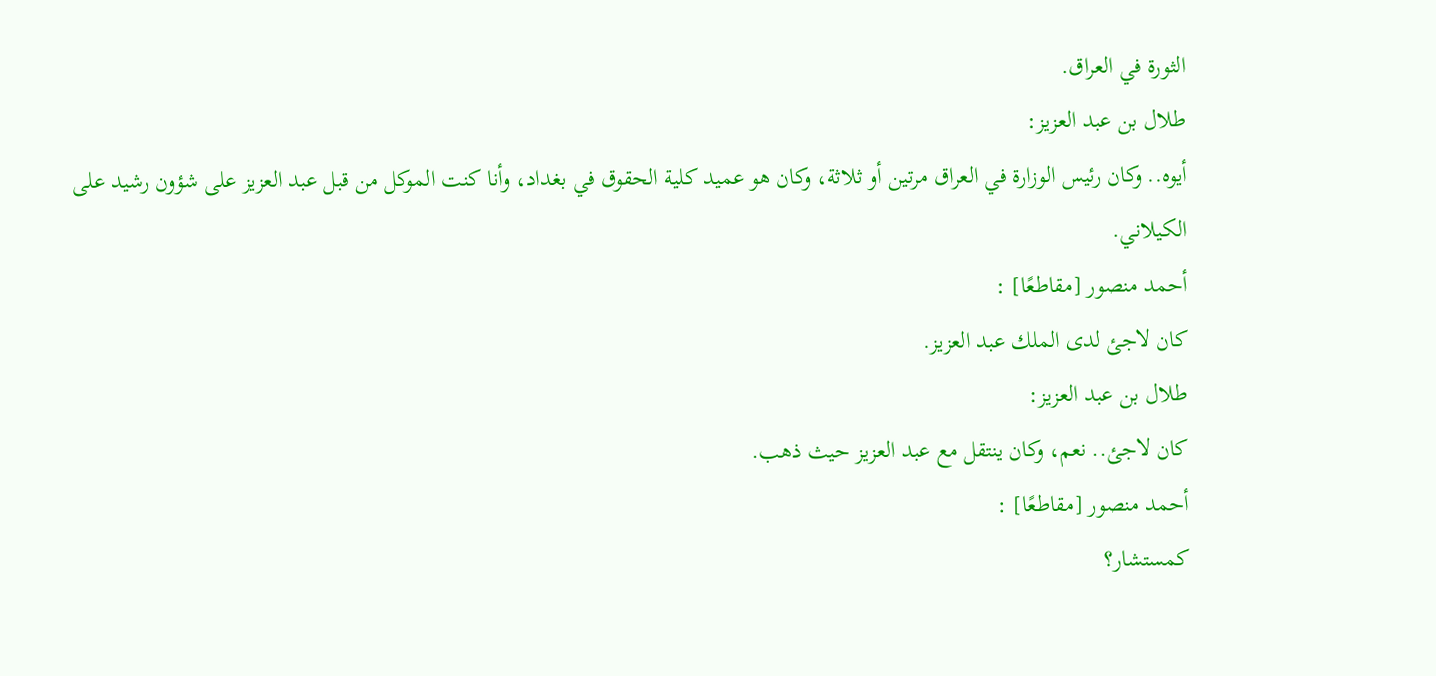الثورة في العراق.
طلال بن عبد العزيز:
أيوه.. وكان رئيس الوزارة في العراق مرتين أو ثلاثة، وكان هو عميد كلية الحقوق في بغداد، وأنا كنت الموكل من قبل عبد العزيز على شؤون رشيد على الكيلاني.
أحمد منصور [مقاطعًا] :
كان لاجئ لدى الملك عبد العزيز.
طلال بن عبد العزيز:
كان لاجئ.. نعم، وكان ينتقل مع عبد العزيز حيث ذهب.
أحمد منصور [مقاطعًا] :
كمستشار؟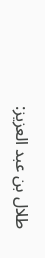طلال بن عبد العزيز: